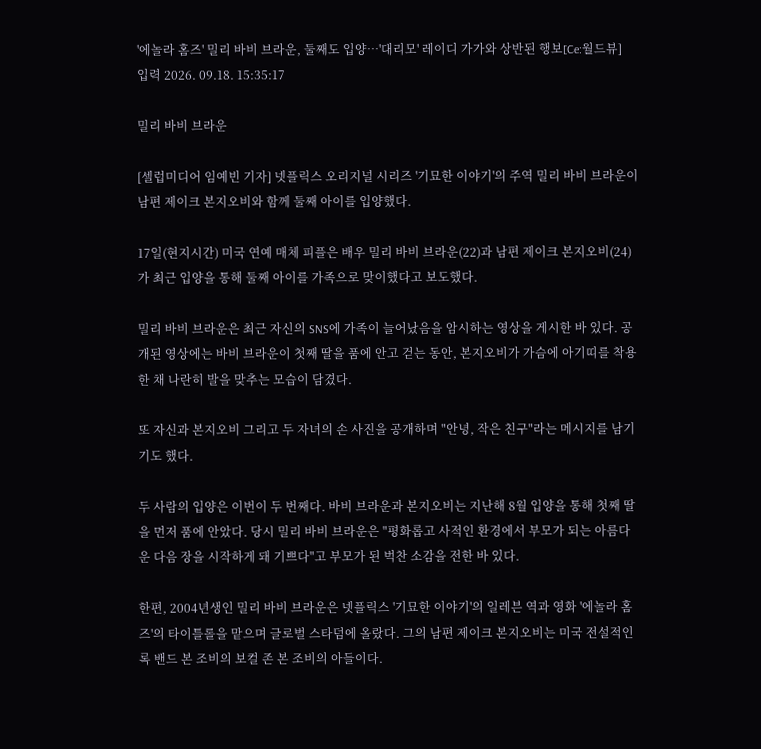'에놀라 홈즈' 밀리 바비 브라운, 둘째도 입양…'대리모' 레이디 가가와 상반된 행보[Ce:월드뷰]
입력 2026. 09.18. 15:35:17

밀리 바비 브라운

[셀럽미디어 임예빈 기자] 넷플릭스 오리지널 시리즈 '기묘한 이야기'의 주역 밀리 바비 브라운이 남편 제이크 본지오비와 함께 둘째 아이를 입양했다.

17일(현지시간) 미국 연예 매체 피플은 배우 밀리 바비 브라운(22)과 남편 제이크 본지오비(24)가 최근 입양을 통해 둘째 아이를 가족으로 맞이했다고 보도했다.

밀리 바비 브라운은 최근 자신의 SNS에 가족이 늘어났음을 암시하는 영상을 게시한 바 있다. 공개된 영상에는 바비 브라운이 첫째 딸을 품에 안고 걷는 동안, 본지오비가 가슴에 아기띠를 착용한 채 나란히 발을 맞추는 모습이 담겼다.

또 자신과 본지오비 그리고 두 자녀의 손 사진을 공개하며 "안녕, 작은 친구"라는 메시지를 남기기도 했다.

두 사람의 입양은 이번이 두 번째다. 바비 브라운과 본지오비는 지난해 8월 입양을 통해 첫째 딸을 먼저 품에 안았다. 당시 밀리 바비 브라운은 "평화롭고 사적인 환경에서 부모가 되는 아름다운 다음 장을 시작하게 돼 기쁘다"고 부모가 된 벅찬 소감을 전한 바 있다.

한편, 2004년생인 밀리 바비 브라운은 넷플릭스 '기묘한 이야기'의 일레븐 역과 영화 '에놀라 홈즈'의 타이틀롤을 맡으며 글로벌 스타덤에 올랐다. 그의 남편 제이크 본지오비는 미국 전설적인 록 밴드 본 조비의 보컬 존 본 조비의 아들이다.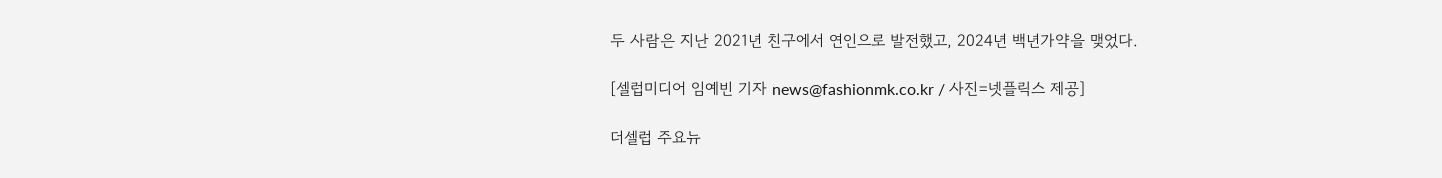두 사람은 지난 2021년 친구에서 연인으로 발전했고, 2024년 백년가약을 맺었다.

[셀럽미디어 임예빈 기자 news@fashionmk.co.kr / 사진=넷플릭스 제공]

더셀럽 주요뉴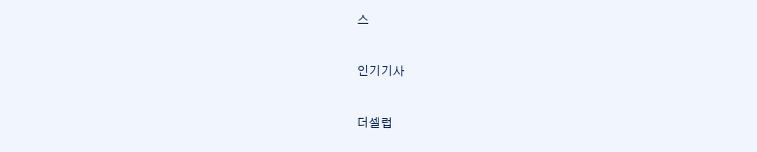스

인기기사

더셀럽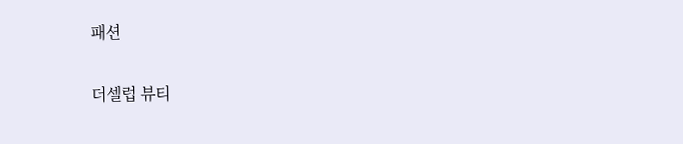패션

더셀럽 뷰티